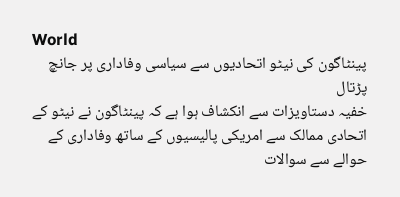World
پینٹاگون کی نیٹو اتحادیوں سے سیاسی وفاداری پر جانچ پڑتال
خفیہ دستاویزات سے انکشاف ہوا ہے کہ پینٹاگون نے نیٹو کے اتحادی ممالک سے امریکی پالیسیوں کے ساتھ وفاداری کے حوالے سے سوالات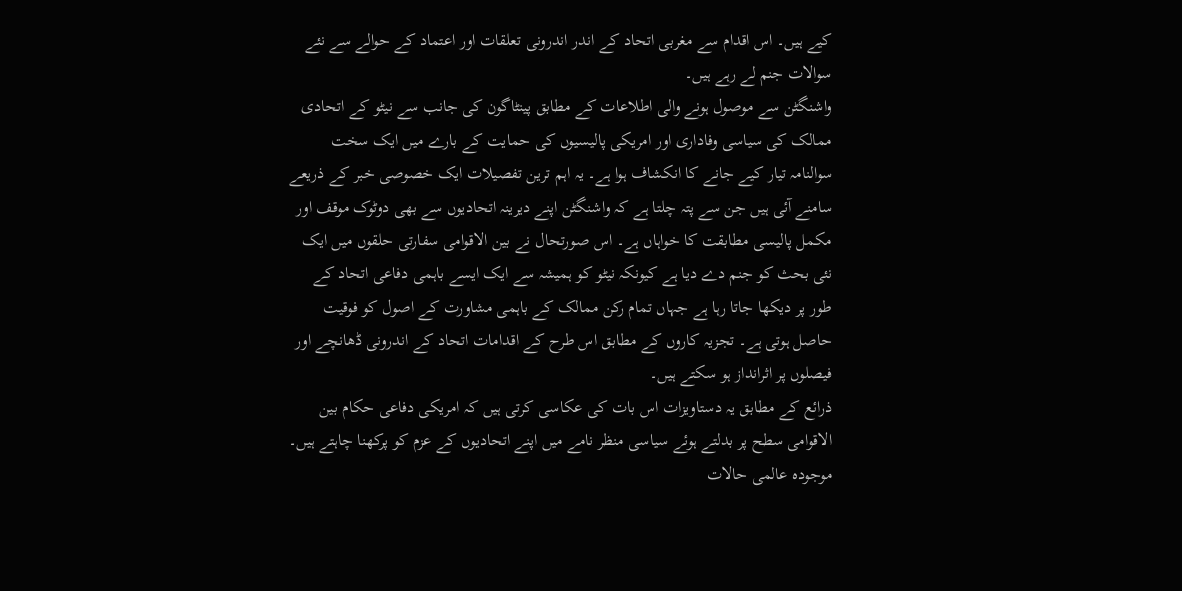کیے ہیں۔ اس اقدام سے مغربی اتحاد کے اندر اندرونی تعلقات اور اعتماد کے حوالے سے نئے سوالات جنم لے رہے ہیں۔
واشنگٹن سے موصول ہونے والی اطلاعات کے مطابق پینٹاگون کی جانب سے نیٹو کے اتحادی ممالک کی سیاسی وفاداری اور امریکی پالیسیوں کی حمایت کے بارے میں ایک سخت سوالنامہ تیار کیے جانے کا انکشاف ہوا ہے۔ یہ اہم ترین تفصیلات ایک خصوصی خبر کے ذریعے سامنے آئی ہیں جن سے پتہ چلتا ہے کہ واشنگٹن اپنے دیرینہ اتحادیوں سے بھی دوٹوک موقف اور مکمل پالیسی مطابقت کا خواہاں ہے۔ اس صورتحال نے بین الاقوامی سفارتی حلقوں میں ایک نئی بحث کو جنم دے دیا ہے کیونکہ نیٹو کو ہمیشہ سے ایک ایسے باہمی دفاعی اتحاد کے طور پر دیکھا جاتا رہا ہے جہاں تمام رکن ممالک کے باہمی مشاورت کے اصول کو فوقیت حاصل ہوتی ہے۔ تجزیہ کاروں کے مطابق اس طرح کے اقدامات اتحاد کے اندرونی ڈھانچے اور فیصلوں پر اثرانداز ہو سکتے ہیں۔
ذرائع کے مطابق یہ دستاویزات اس بات کی عکاسی کرتی ہیں کہ امریکی دفاعی حکام بین الاقوامی سطح پر بدلتے ہوئے سیاسی منظر نامے میں اپنے اتحادیوں کے عزم کو پرکھنا چاہتے ہیں۔ موجودہ عالمی حالات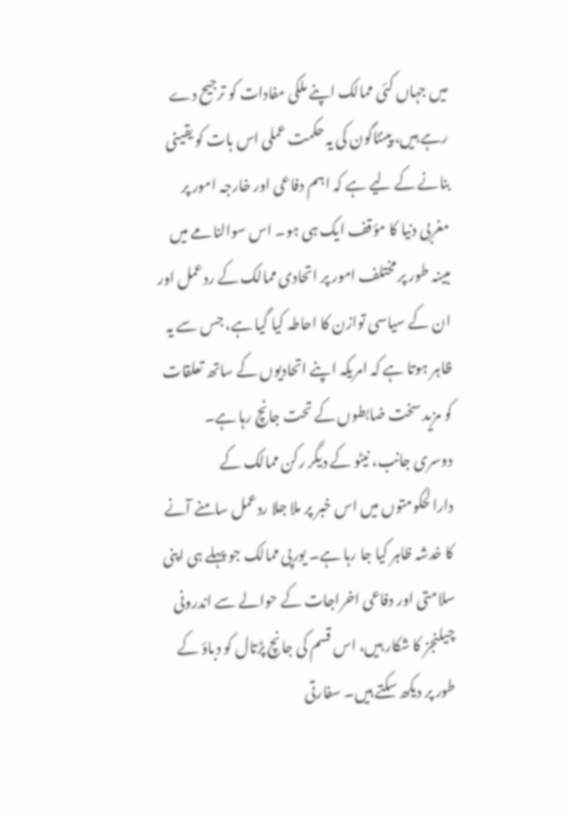میں جہاں کئی ممالک اپنے ملکی مفادات کو ترجیح دے رہے ہیں، پینٹاگون کی یہ حکمت عملی اس بات کو یقینی بنانے کے لیے ہے کہ اہم دفاعی اور خارجہ امور پر مغربی دنیا کا مؤقف ایک ہی ہو۔ اس سوالنامے میں مبینہ طور پر مختلف امور پر اتحادی ممالک کے ردعمل اور ان کے سیاسی توازن کا احاطہ کیا گیا ہے، جس سے یہ ظاہر ہوتا ہے کہ امریکہ اپنے اتحادیوں کے ساتھ تعلقات کو مزید سخت ضابطوں کے تحت جانچ رہا ہے۔
دوسری جانب، نیٹو کے دیگر رکن ممالک کے دارالحکومتوں میں اس خبر پر ملا جلا ردعمل سامنے آنے کا خدشہ ظاہر کیا جا رہا ہے۔ یورپی ممالک جو پہلے ہی اپنی سلامتی اور دفاعی اخراجات کے حوالے سے اندرونی چیلنجز کا شکار ہیں، اس قسم کی جانچ پڑتال کو دباؤ کے طور پر دیکھ سکتے ہیں۔ سفارتی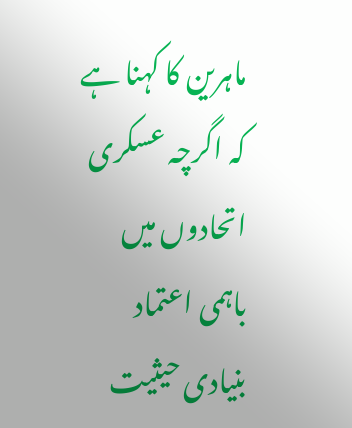ماہرین کا کہنا ہے کہ اگرچہ عسکری اتحادوں میں باہمی اعتماد بنیادی حیثیت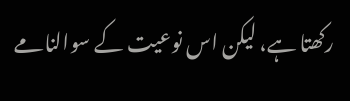رکھتا ہے، لیکن اس نوعیت کے سوالنامے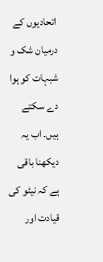اتحادیوں کے درمیان شک و شبہات کو ہوا دے سکتے ہیں۔ اب یہ دیکھنا باقی ہے کہ نیٹو کی قیادت اور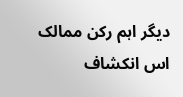دیگر اہم رکن ممالک اس انکشاف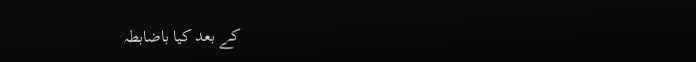کے بعد کیا باضابطہ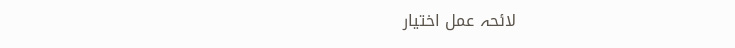لائحہ عمل اختیار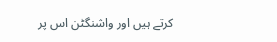کرتے ہیں اور واشنگٹن اس پر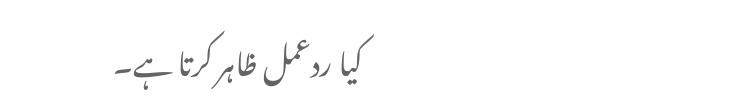کیا ردعمل ظاہر کرتا ہے۔